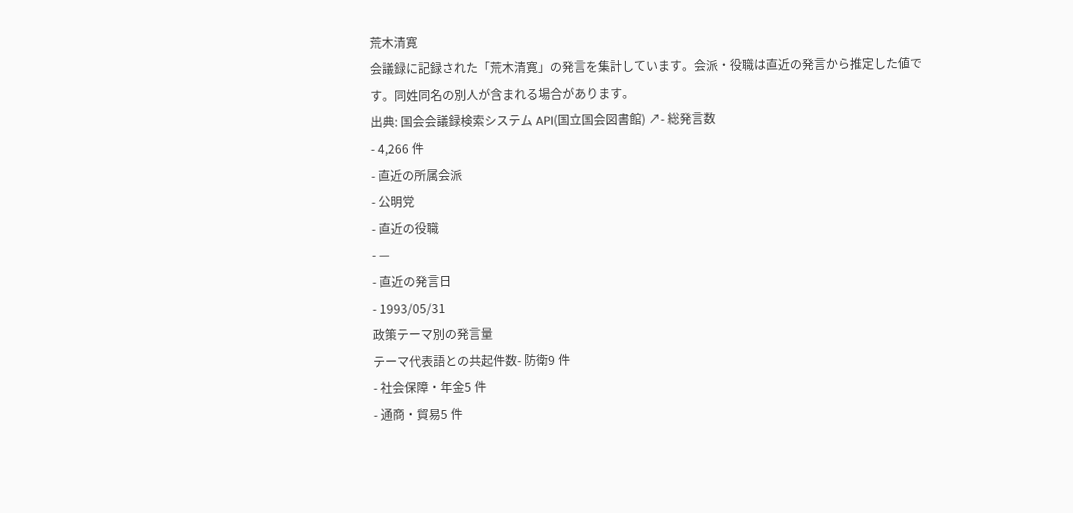荒木清寛
会議録に記録された「荒木清寛」の発言を集計しています。会派・役職は直近の発言から推定した値です。同姓同名の別人が含まれる場合があります。
出典: 国会会議録検索システム API(国立国会図書館) ↗- 総発言数
- 4,266 件
- 直近の所属会派
- 公明党
- 直近の役職
- —
- 直近の発言日
- 1993/05/31
政策テーマ別の発言量
テーマ代表語との共起件数- 防衛9 件
- 社会保障・年金5 件
- 通商・貿易5 件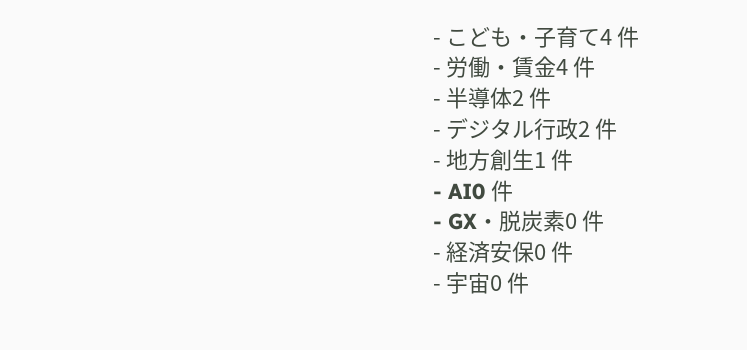- こども・子育て4 件
- 労働・賃金4 件
- 半導体2 件
- デジタル行政2 件
- 地方創生1 件
- AI0 件
- GX・脱炭素0 件
- 経済安保0 件
- 宇宙0 件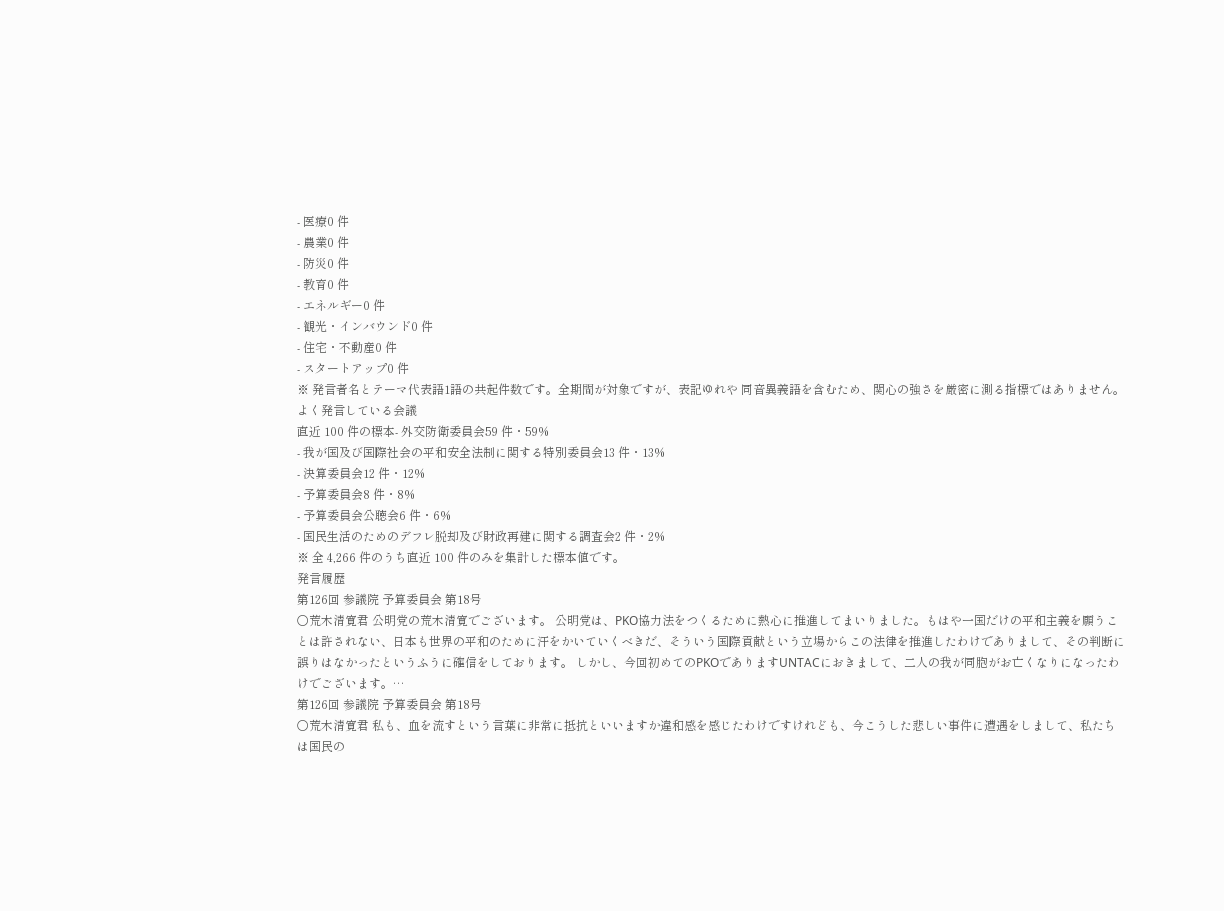- 医療0 件
- 農業0 件
- 防災0 件
- 教育0 件
- エネルギー0 件
- 観光・インバウンド0 件
- 住宅・不動産0 件
- スタートアップ0 件
※ 発言者名とテーマ代表語1語の共起件数です。全期間が対象ですが、表記ゆれや 同音異義語を含むため、関心の強さを厳密に測る指標ではありません。
よく発言している会議
直近 100 件の標本- 外交防衛委員会59 件・59%
- 我が国及び国際社会の平和安全法制に関する特別委員会13 件・13%
- 決算委員会12 件・12%
- 予算委員会8 件・8%
- 予算委員会公聴会6 件・6%
- 国民生活のためのデフレ脱却及び財政再建に関する調査会2 件・2%
※ 全 4,266 件のうち直近 100 件のみを集計した標本値です。
発言履歴
第126回 参議院 予算委員会 第18号
○荒木清寛君 公明党の荒木清寛でございます。 公明党は、PKO協力法をつくるために熱心に推進してまいりました。もはや一国だけの平和主義を願うことは許されない、日本も世界の平和のために汗をかいていくべきだ、そういう国際貢献という立場からこの法律を推進したわけでありまして、その判断に誤りはなかったというふうに確信をしております。 しかし、今回初めてのPKOでありますUNTACにおきまして、二人の我が同胞がお亡くなりになったわけでございます。…
第126回 参議院 予算委員会 第18号
○荒木清寛君 私も、血を流すという言葉に非常に抵抗といいますか違和感を感じたわけですけれども、今こうした悲しい事件に遭遇をしまして、私たちは国民の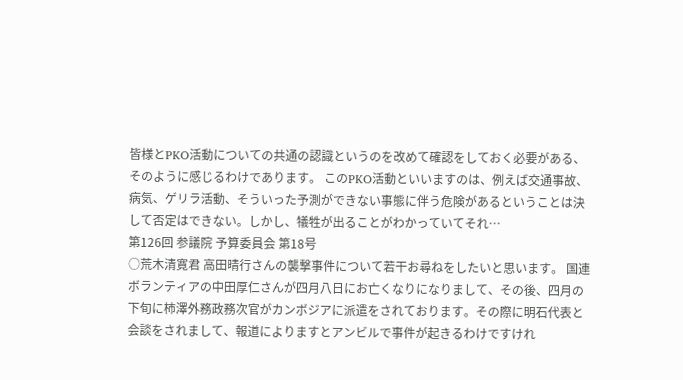皆様とPKO活動についての共通の認識というのを改めて確認をしておく必要がある、そのように感じるわけであります。 このPKO活動といいますのは、例えば交通事故、病気、ゲリラ活動、そういった予測ができない事態に伴う危険があるということは決して否定はできない。しかし、犠牲が出ることがわかっていてそれ…
第126回 参議院 予算委員会 第18号
○荒木清寛君 高田晴行さんの襲撃事件について若干お尋ねをしたいと思います。 国連ボランティアの中田厚仁さんが四月八日にお亡くなりになりまして、その後、四月の下旬に柿澤外務政務次官がカンボジアに派遣をされております。その際に明石代表と会談をされまして、報道によりますとアンビルで事件が起きるわけですけれ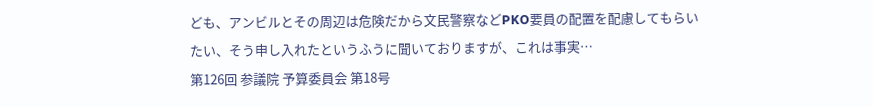ども、アンビルとその周辺は危険だから文民警察などPKO要員の配置を配慮してもらいたい、そう申し入れたというふうに聞いておりますが、これは事実…
第126回 参議院 予算委員会 第18号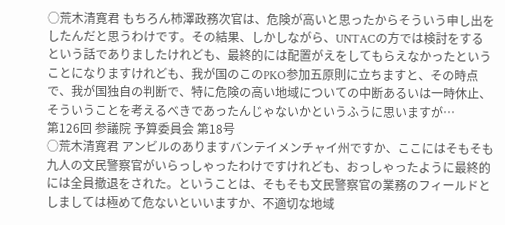○荒木清寛君 もちろん柿澤政務次官は、危険が高いと思ったからそういう申し出をしたんだと思うわけです。その結果、しかしながら、UNTACの方では検討をするという話でありましたけれども、最終的には配置がえをしてもらえなかったということになりますけれども、我が国のこのPKO参加五原則に立ちますと、その時点で、我が国独自の判断で、特に危険の高い地域についての中断あるいは一時休止、そういうことを考えるべきであったんじゃないかというふうに思いますが…
第126回 参議院 予算委員会 第18号
○荒木清寛君 アンビルのありますバンテイメンチャイ州ですか、ここにはそもそも九人の文民警察官がいらっしゃったわけですけれども、おっしゃったように最終的には全員撤退をされた。ということは、そもそも文民警察官の業務のフィールドとしましては極めて危ないといいますか、不適切な地域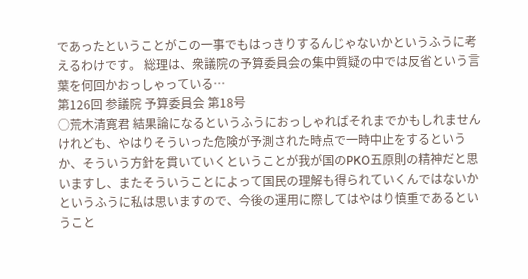であったということがこの一事でもはっきりするんじゃないかというふうに考えるわけです。 総理は、衆議院の予算委員会の集中質疑の中では反省という言葉を何回かおっしゃっている…
第126回 参議院 予算委員会 第18号
○荒木清寛君 結果論になるというふうにおっしゃればそれまでかもしれませんけれども、やはりそういった危険が予測された時点で一時中止をするというか、そういう方針を貫いていくということが我が国のPKO五原則の精神だと思いますし、またそういうことによって国民の理解も得られていくんではないかというふうに私は思いますので、今後の運用に際してはやはり慎重であるということ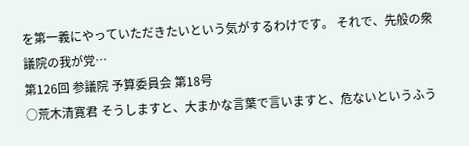を第一義にやっていただきたいという気がするわけです。 それで、先般の衆議院の我が党…
第126回 参議院 予算委員会 第18号
○荒木清寛君 そうしますと、大まかな言葉で言いますと、危ないというふう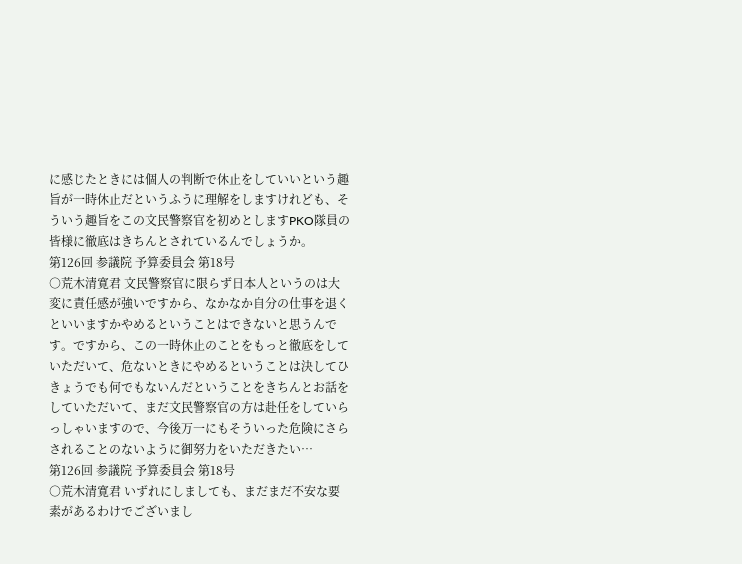に感じたときには個人の判断で休止をしていいという趣旨が一時休止だというふうに理解をしますけれども、そういう趣旨をこの文民警察官を初めとしますPKO隊員の皆様に徹底はきちんとされているんでしょうか。
第126回 参議院 予算委員会 第18号
○荒木清寛君 文民警察官に限らず日本人というのは大変に責任感が強いですから、なかなか自分の仕事を退くといいますかやめるということはできないと思うんです。ですから、この一時休止のことをもっと徹底をしていただいて、危ないときにやめるということは決してひきょうでも何でもないんだということをきちんとお話をしていただいて、まだ文民警察官の方は赴任をしていらっしゃいますので、今後万一にもそういった危険にさらされることのないように御努力をいただきたい…
第126回 参議院 予算委員会 第18号
○荒木清寛君 いずれにしましても、まだまだ不安な要素があるわけでございまし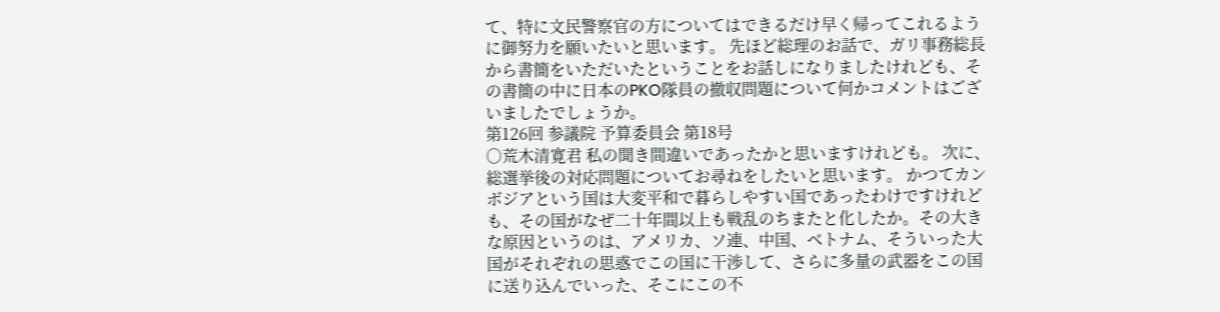て、特に文民警察官の方についてはできるだけ早く帰ってこれるように御努力を願いたいと思います。 先ほど総理のお話で、ガリ事務総長から書簡をいただいたということをお話しになりましたけれども、その書簡の中に日本のPKO隊員の撤収問題について何かコメントはございましたでしょうか。
第126回 参議院 予算委員会 第18号
○荒木清寛君 私の聞き間違いであったかと思いますけれども。 次に、総選挙後の対応問題についてお尋ねをしたいと思います。 かつてカンボジアという国は大変平和で暮らしやすい国であったわけですけれども、その国がなぜ二十年間以上も戦乱のちまたと化したか。その大きな原因というのは、アメリカ、ソ連、中国、ベトナム、そういった大国がそれぞれの思惑でこの国に干渉して、さらに多量の武器をこの国に送り込んでいった、そこにこの不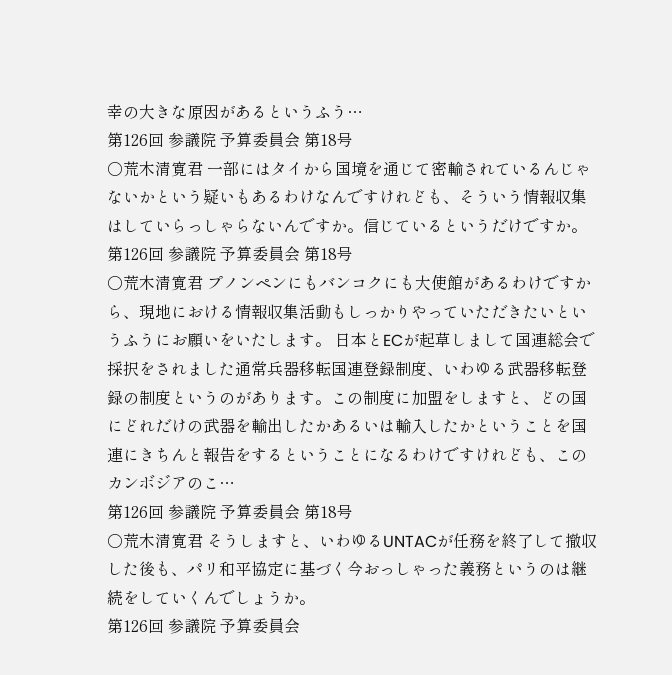幸の大きな原因があるというふう…
第126回 参議院 予算委員会 第18号
○荒木清寛君 一部にはタイから国境を通じて密輸されているんじゃないかという疑いもあるわけなんですけれども、そういう情報収集はしていらっしゃらないんですか。信じているというだけですか。
第126回 参議院 予算委員会 第18号
○荒木清寛君 プノンペンにもバンコクにも大使館があるわけですから、現地における情報収集活動もしっかりやっていただきたいというふうにお願いをいたします。 日本とECが起草しまして国連総会で採択をされました通常兵器移転国連登録制度、いわゆる武器移転登録の制度というのがあります。この制度に加盟をしますと、どの国にどれだけの武器を輸出したかあるいは輸入したかということを国連にきちんと報告をするということになるわけですけれども、このカンボジアのこ…
第126回 参議院 予算委員会 第18号
○荒木清寛君 そうしますと、いわゆるUNTACが任務を終了して撤収した後も、パリ和平協定に基づく今おっしゃった義務というのは継続をしていくんでしょうか。
第126回 参議院 予算委員会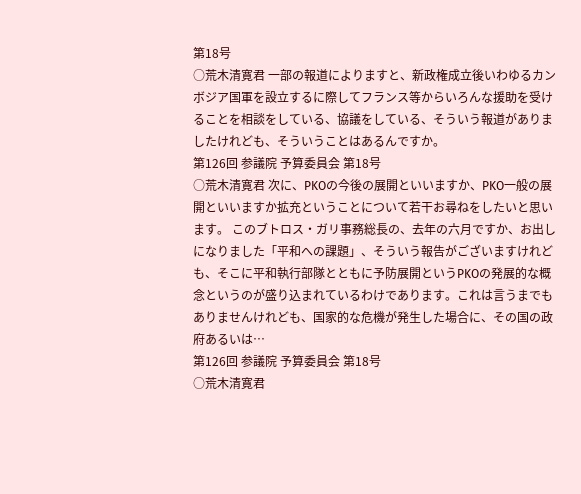第18号
○荒木清寛君 一部の報道によりますと、新政権成立後いわゆるカンボジア国軍を設立するに際してフランス等からいろんな援助を受けることを相談をしている、協議をしている、そういう報道がありましたけれども、そういうことはあるんですか。
第126回 参議院 予算委員会 第18号
○荒木清寛君 次に、PKOの今後の展開といいますか、PKO一般の展開といいますか拡充ということについて若干お尋ねをしたいと思います。 このブトロス・ガリ事務総長の、去年の六月ですか、お出しになりました「平和への課題」、そういう報告がございますけれども、そこに平和執行部隊とともに予防展開というPKOの発展的な概念というのが盛り込まれているわけであります。これは言うまでもありませんけれども、国家的な危機が発生した場合に、その国の政府あるいは…
第126回 参議院 予算委員会 第18号
○荒木清寛君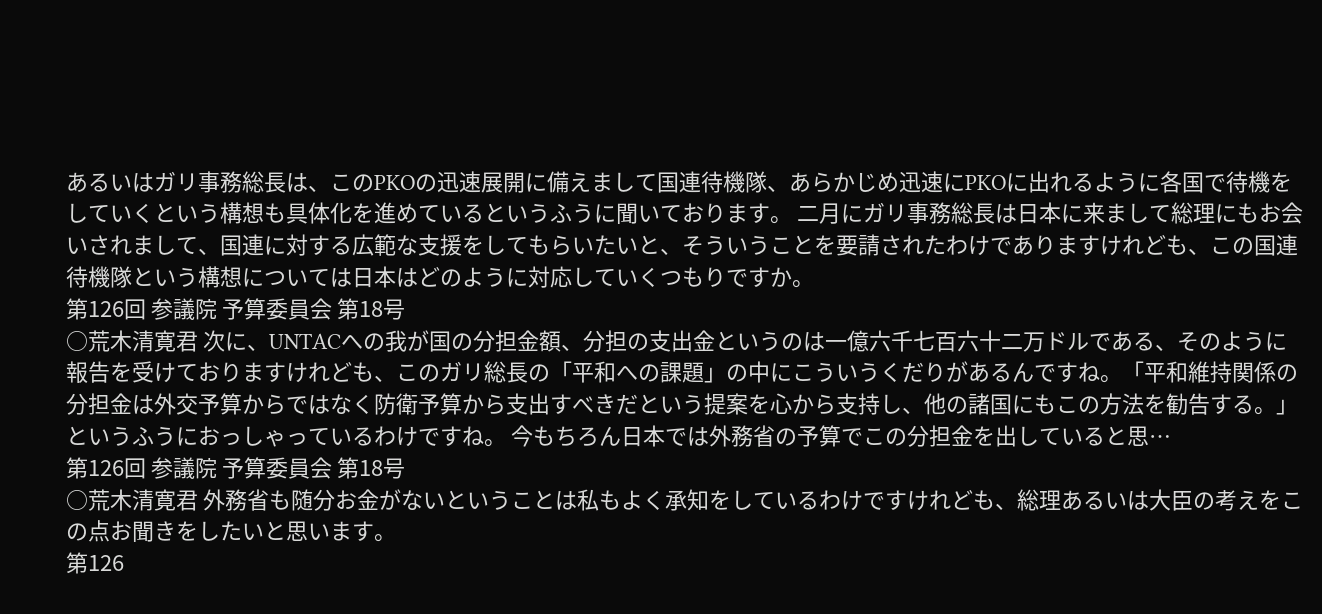あるいはガリ事務総長は、このPKOの迅速展開に備えまして国連待機隊、あらかじめ迅速にPKOに出れるように各国で待機をしていくという構想も具体化を進めているというふうに聞いております。 二月にガリ事務総長は日本に来まして総理にもお会いされまして、国連に対する広範な支援をしてもらいたいと、そういうことを要請されたわけでありますけれども、この国連待機隊という構想については日本はどのように対応していくつもりですか。
第126回 参議院 予算委員会 第18号
○荒木清寛君 次に、UNTACへの我が国の分担金額、分担の支出金というのは一億六千七百六十二万ドルである、そのように報告を受けておりますけれども、このガリ総長の「平和への課題」の中にこういうくだりがあるんですね。「平和維持関係の分担金は外交予算からではなく防衛予算から支出すべきだという提案を心から支持し、他の諸国にもこの方法を勧告する。」というふうにおっしゃっているわけですね。 今もちろん日本では外務省の予算でこの分担金を出していると思…
第126回 参議院 予算委員会 第18号
○荒木清寛君 外務省も随分お金がないということは私もよく承知をしているわけですけれども、総理あるいは大臣の考えをこの点お聞きをしたいと思います。
第126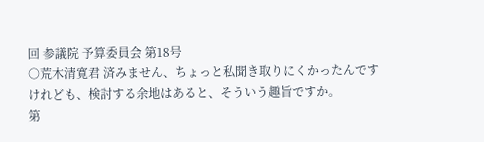回 参議院 予算委員会 第18号
○荒木清寛君 済みません、ちょっと私聞き取りにくかったんですけれども、検討する余地はあると、そういう趣旨ですか。
第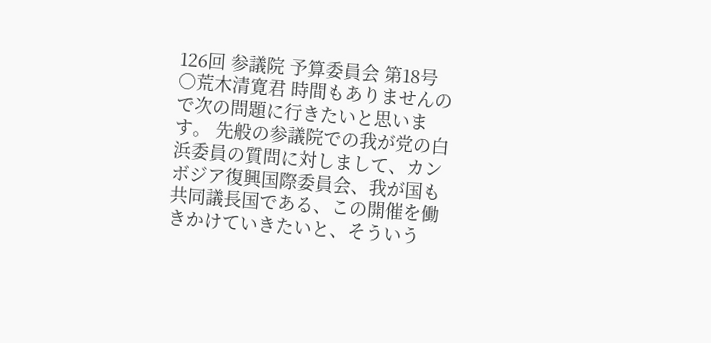126回 参議院 予算委員会 第18号
○荒木清寛君 時間もありませんので次の問題に行きたいと思います。 先般の参議院での我が党の白浜委員の質問に対しまして、カンボジア復興国際委員会、我が国も共同議長国である、この開催を働きかけていきたいと、そういう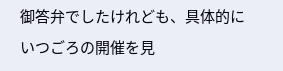御答弁でしたけれども、具体的にいつごろの開催を見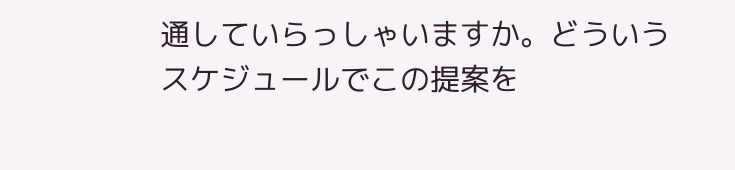通していらっしゃいますか。どういうスケジュールでこの提案を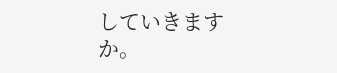していきますか。